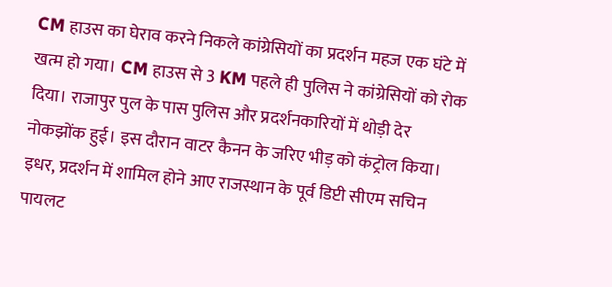CM हाउस का घेराव करने निकले कांग्रेसियों का प्रदर्शन महज एक घंटे में खत्म हो गया। CM हाउस से 3 KM पहले ही पुलिस ने कांग्रेसियों को रोक दिया। राजापुर पुल के पास पुलिस और प्रदर्शनकारियों में थोड़ी देर नोकझोंक हुई। इस दौरान वाटर कैनन के जरिए भीड़ को कंट्रोल किया। इधर, प्रदर्शन में शामिल होने आए राजस्थान के पूर्व डिप्टी सीएम सचिन पायलट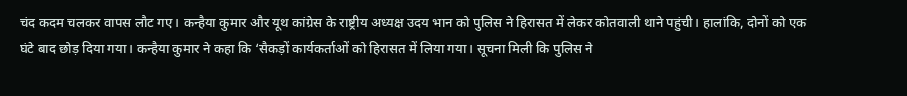चंद कदम चलकर वापस लौट गए। कन्हैया कुमार और यूथ कांग्रेस के राष्ट्रीय अध्यक्ष उदय भान को पुलिस ने हिरासत में लेकर कोतवाली थाने पहुंची। हालांकि, दोनों को एक घंटे बाद छोड़ दिया गया। कन्हैया कुमार ने कहा कि ‘सैकड़ों कार्यकर्ताओं को हिरासत में लिया गया। सूचना मिली कि पुलिस ने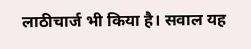लाठीचार्ज भी किया है। सवाल यह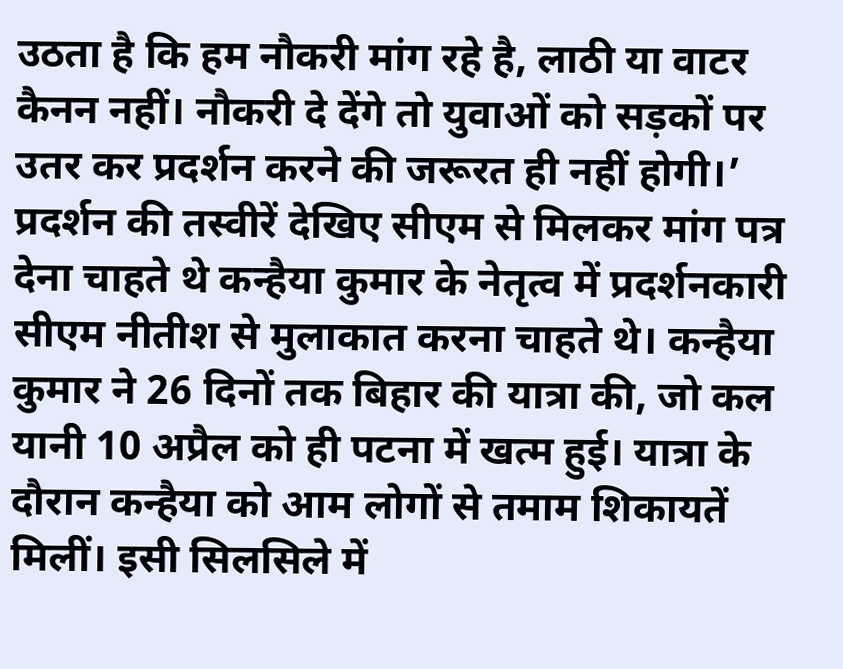उठता है कि हम नौकरी मांग रहे है, लाठी या वाटर कैनन नहीं। नौकरी दे देंगे तो युवाओं को सड़कों पर उतर कर प्रदर्शन करने की जरूरत ही नहीं होगी।’ प्रदर्शन की तस्वीरें देखिए सीएम से मिलकर मांग पत्र देना चाहते थे कन्हैया कुमार के नेतृत्व में प्रदर्शनकारी सीएम नीतीश से मुलाकात करना चाहते थे। कन्हैया कुमार ने 26 दिनों तक बिहार की यात्रा की, जो कल यानी 10 अप्रैल को ही पटना में खत्म हुई। यात्रा के दौरान कन्हैया को आम लोगों से तमाम शिकायतें मिलीं। इसी सिलसिले में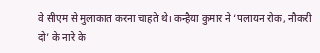वे सीएम से मुलाकात करना चाहते थे। कन्हैया कुमार ने ‘पलायन रोक, नौकरी दो’ के नारे के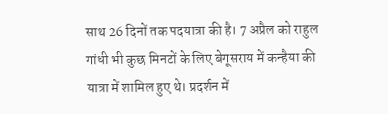साथ 26 दिनों तक पदयात्रा की है। 7 अप्रैल को राहुल गांधी भी कुछ मिनटों के लिए बेगूसराय में कन्हैया की यात्रा में शामिल हुए थे। प्रदर्शन में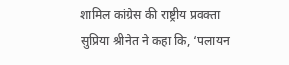शामिल कांग्रेस की राष्ट्रीय प्रवक्ता सुप्रिया श्रीनेत ने कहा कि, ‘पलायन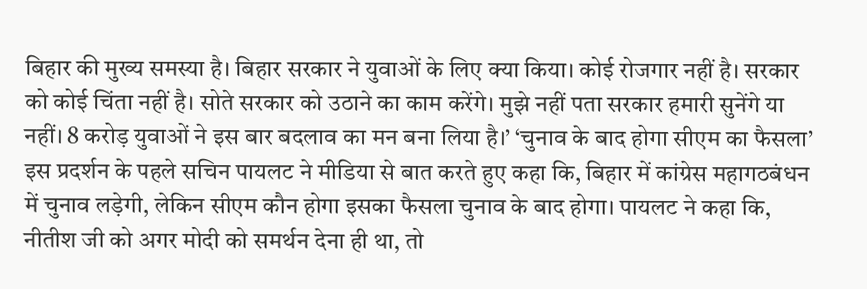बिहार की मुख्य समस्या है। बिहार सरकार ने युवाओं के लिए क्या किया। कोई रोजगार नहीं है। सरकार को कोई चिंता नहीं है। सोते सरकार को उठाने का काम करेंगे। मुझे नहीं पता सरकार हमारी सुनेंगे या नहीं। 8 करोड़ युवाओं ने इस बार बदलाव का मन बना लिया है।’ ‘चुनाव के बाद होगा सीएम का फैसला’ इस प्रदर्शन के पहले सचिन पायलट ने मीडिया से बात करते हुए कहा कि, बिहार में कांग्रेस महागठबंधन में चुनाव लड़ेगी, लेकिन सीएम कौन होगा इसका फैसला चुनाव के बाद होगा। पायलट ने कहा कि, नीतीश जी को अगर मोदी को समर्थन देना ही था, तो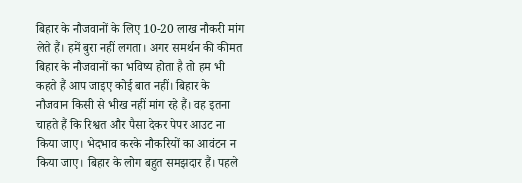बिहार के नौजवानों के लिए 10-20 लाख नौकरी मांग लेते हैं। हमें बुरा नहीं लगता। अगर समर्थन की कीमत बिहार के नौजवानों का भविष्य होता है तो हम भी कहते हैं आप जाइए कोई बात नहीं। बिहार के नौजवान किसी से भीख नहीं मांग रहे हैं। वह इतना चाहते हैं कि रिश्वत और पैसा देकर पेपर आउट ना किया जाए। भेदभाव करके नौकरियों का आवंटन न किया जाए। बिहार के लोग बहुत समझदार हैं। पहले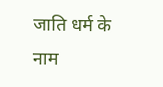जाति धर्म के नाम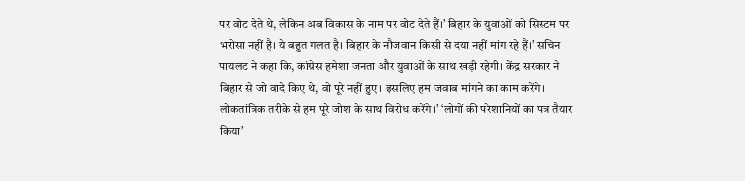पर वोट देते थे, लेकिन अब विकास के नाम पर वोट देते हैं।’ बिहार के युवाओं को सिस्टम पर भरोसा नहीं है। ये बहुत गलत है। बिहार के नौजवान किसी से दया नहीं मांग रहे हैं।’ सचिन पायलट ने कहा कि, कांग्रेस हमेशा जनता और युवाओं के साथ खड़ी रहेगी। केंद्र सरकार ने बिहार से जो वादे किए थे, वो पूरे नहीं हुए। इसलिए हम जवाब मांगने का काम करेंगे। लोकतांत्रिक तरीके से हम पूरे जोश के साथ विरोध करेंगे।’ ‘लोगों की परेशानियों का पत्र तैयार किया’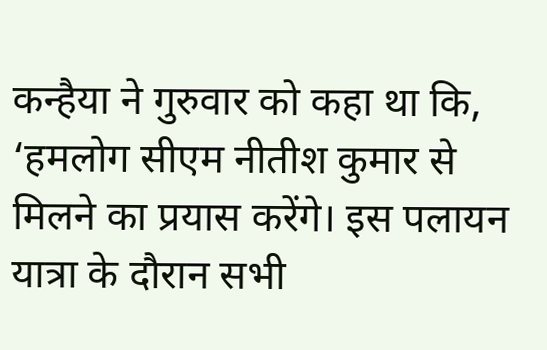कन्हैया ने गुरुवार को कहा था कि, ‘हमलोग सीएम नीतीश कुमार से मिलने का प्रयास करेंगे। इस पलायन यात्रा के दौरान सभी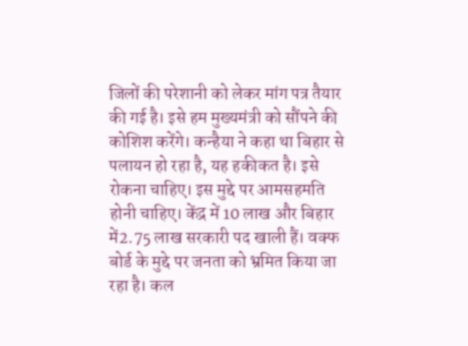जिलों की परेशानी को लेकर मांग पत्र तैयार की गई है। इसे हम मुख्यमंत्री को सौंपने की कोशिश करेंगे। कन्हैया ने कहा था बिहार से पलायन हो रहा है, यह हकीकत है। इसे रोकना चाहिए। इस मुद्दे पर आमसहमति होनी चाहिए। केंद्र में 10 लाख और बिहार में2.75 लाख सरकारी पद खाली हैं। वक्फ बोर्ड के मुद्दे पर जनता को भ्रमित किया जा रहा है। कल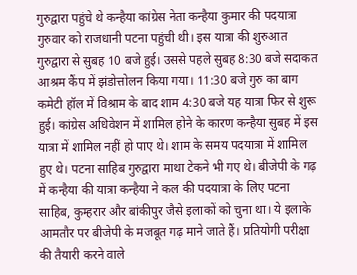गुरुद्वारा पहुंचे थे कन्हैया कांग्रेस नेता कन्हैया कुमार की पदयात्रा गुरुवार को राजधानी पटना पहुंची थी। इस यात्रा की शुरुआत गुरुद्वारा से सुबह 10 बजे हुई। उससे पहले सुबह 8:30 बजे सदाकत आश्रम कैंप में झंडोत्तोलन किया गया। 11:30 बजे गुरु का बाग कमेटी हॉल में विश्राम के बाद शाम 4:30 बजे यह यात्रा फिर से शुरू हुई। कांग्रेस अधिवेशन में शामिल होने के कारण कन्हैया सुबह में इस यात्रा में शामिल नहीं हो पाए थे। शाम के समय पदयात्रा में शामिल हुए थे। पटना साहिब गुरुद्वारा माथा टेकने भी गए थे। बीजेपी के गढ़ में कन्हैया की यात्रा कन्हैया ने कल की पदयात्रा के लिए पटना साहिब, कुम्हरार और बांकीपुर जैसे इलाकों को चुना था। ये इलाके आमतौर पर बीजेपी के मजबूत गढ़ माने जाते हैं। प्रतियोगी परीक्षा की तैयारी करने वाले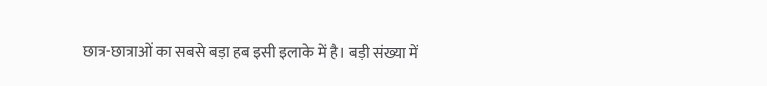छात्र-छात्राओं का सबसे बड़ा हब इसी इलाके में है। बड़ी संख्या में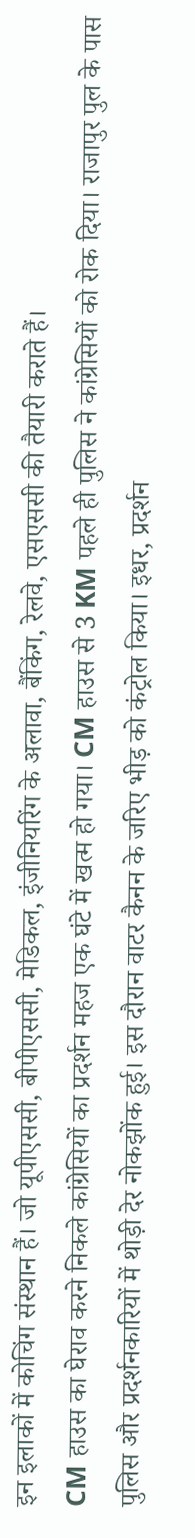इन इलाकों में कोचिंग संस्थान हैं। जो यूपीएससी, बीपीएससी, मेडिकल, इंजीनियरिंग के अलावा, बैंकिंग, रेलवे, एसएससी की तैयारी कराते हैं।
CM हाउस का घेराव करने निकले कांग्रेसियों का प्रदर्शन महज एक घंटे में खत्म हो गया। CM हाउस से 3 KM पहले ही पुलिस ने कांग्रेसियों को रोक दिया। राजापुर पुल के पास पुलिस और प्रदर्शनकारियों में थोड़ी देर नोकझोंक हुई। इस दौरान वाटर कैनन के जरिए भीड़ को कंट्रोल किया। इधर, प्रदर्शन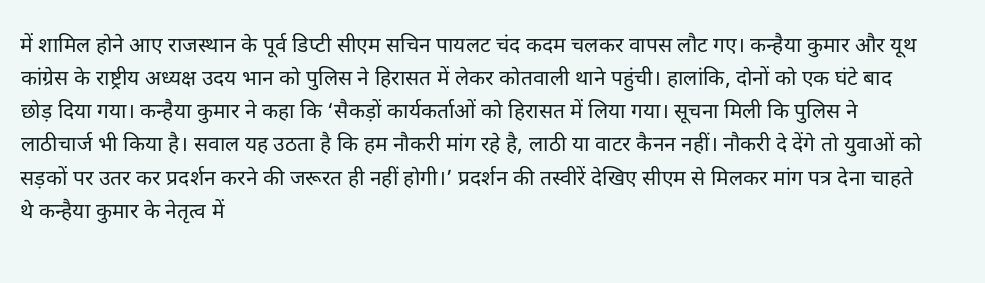में शामिल होने आए राजस्थान के पूर्व डिप्टी सीएम सचिन पायलट चंद कदम चलकर वापस लौट गए। कन्हैया कुमार और यूथ कांग्रेस के राष्ट्रीय अध्यक्ष उदय भान को पुलिस ने हिरासत में लेकर कोतवाली थाने पहुंची। हालांकि, दोनों को एक घंटे बाद छोड़ दिया गया। कन्हैया कुमार ने कहा कि ‘सैकड़ों कार्यकर्ताओं को हिरासत में लिया गया। सूचना मिली कि पुलिस ने लाठीचार्ज भी किया है। सवाल यह उठता है कि हम नौकरी मांग रहे है, लाठी या वाटर कैनन नहीं। नौकरी दे देंगे तो युवाओं को सड़कों पर उतर कर प्रदर्शन करने की जरूरत ही नहीं होगी।’ प्रदर्शन की तस्वीरें देखिए सीएम से मिलकर मांग पत्र देना चाहते थे कन्हैया कुमार के नेतृत्व में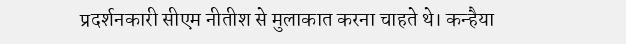प्रदर्शनकारी सीएम नीतीश से मुलाकात करना चाहते थे। कन्हैया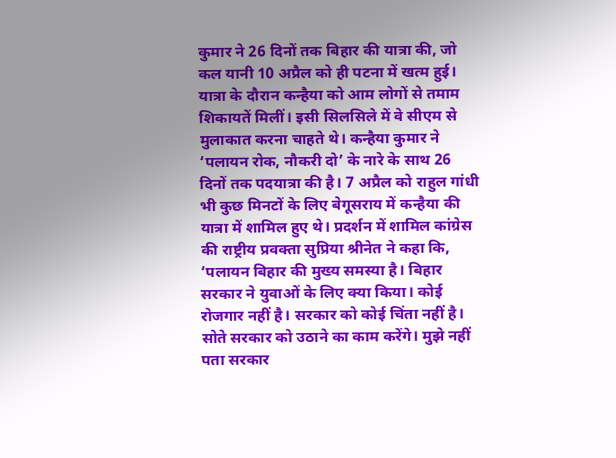कुमार ने 26 दिनों तक बिहार की यात्रा की, जो कल यानी 10 अप्रैल को ही पटना में खत्म हुई। यात्रा के दौरान कन्हैया को आम लोगों से तमाम शिकायतें मिलीं। इसी सिलसिले में वे सीएम से मुलाकात करना चाहते थे। कन्हैया कुमार ने ‘पलायन रोक, नौकरी दो’ के नारे के साथ 26 दिनों तक पदयात्रा की है। 7 अप्रैल को राहुल गांधी भी कुछ मिनटों के लिए बेगूसराय में कन्हैया की यात्रा में शामिल हुए थे। प्रदर्शन में शामिल कांग्रेस की राष्ट्रीय प्रवक्ता सुप्रिया श्रीनेत ने कहा कि, ‘पलायन बिहार की मुख्य समस्या है। बिहार सरकार ने युवाओं के लिए क्या किया। कोई रोजगार नहीं है। सरकार को कोई चिंता नहीं है। सोते सरकार को उठाने का काम करेंगे। मुझे नहीं पता सरकार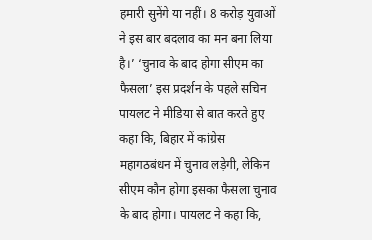हमारी सुनेंगे या नहीं। 8 करोड़ युवाओं ने इस बार बदलाव का मन बना लिया है।’ ‘चुनाव के बाद होगा सीएम का फैसला’ इस प्रदर्शन के पहले सचिन पायलट ने मीडिया से बात करते हुए कहा कि, बिहार में कांग्रेस महागठबंधन में चुनाव लड़ेगी, लेकिन सीएम कौन होगा इसका फैसला चुनाव के बाद होगा। पायलट ने कहा कि,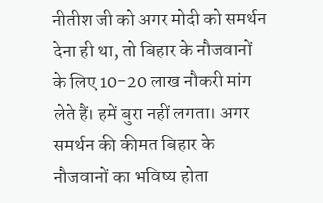नीतीश जी को अगर मोदी को समर्थन देना ही था, तो बिहार के नौजवानों के लिए 10-20 लाख नौकरी मांग लेते हैं। हमें बुरा नहीं लगता। अगर समर्थन की कीमत बिहार के नौजवानों का भविष्य होता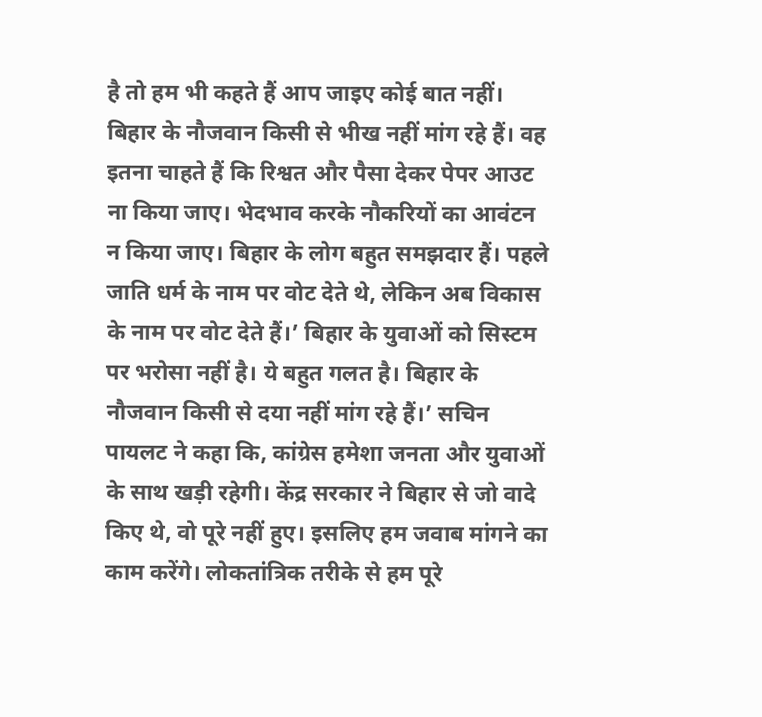है तो हम भी कहते हैं आप जाइए कोई बात नहीं। बिहार के नौजवान किसी से भीख नहीं मांग रहे हैं। वह इतना चाहते हैं कि रिश्वत और पैसा देकर पेपर आउट ना किया जाए। भेदभाव करके नौकरियों का आवंटन न किया जाए। बिहार के लोग बहुत समझदार हैं। पहले जाति धर्म के नाम पर वोट देते थे, लेकिन अब विकास के नाम पर वोट देते हैं।’ बिहार के युवाओं को सिस्टम पर भरोसा नहीं है। ये बहुत गलत है। बिहार के नौजवान किसी से दया नहीं मांग रहे हैं।’ सचिन पायलट ने कहा कि, कांग्रेस हमेशा जनता और युवाओं के साथ खड़ी रहेगी। केंद्र सरकार ने बिहार से जो वादे किए थे, वो पूरे नहीं हुए। इसलिए हम जवाब मांगने का काम करेंगे। लोकतांत्रिक तरीके से हम पूरे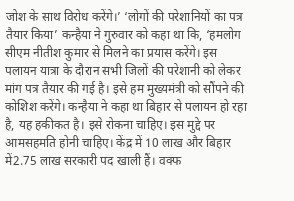जोश के साथ विरोध करेंगे।’ ‘लोगों की परेशानियों का पत्र तैयार किया’ कन्हैया ने गुरुवार को कहा था कि, ‘हमलोग सीएम नीतीश कुमार से मिलने का प्रयास करेंगे। इस पलायन यात्रा के दौरान सभी जिलों की परेशानी को लेकर मांग पत्र तैयार की गई है। इसे हम मुख्यमंत्री को सौंपने की कोशिश करेंगे। कन्हैया ने कहा था बिहार से पलायन हो रहा है, यह हकीकत है। इसे रोकना चाहिए। इस मुद्दे पर आमसहमति होनी चाहिए। केंद्र में 10 लाख और बिहार में2.75 लाख सरकारी पद खाली हैं। वक्फ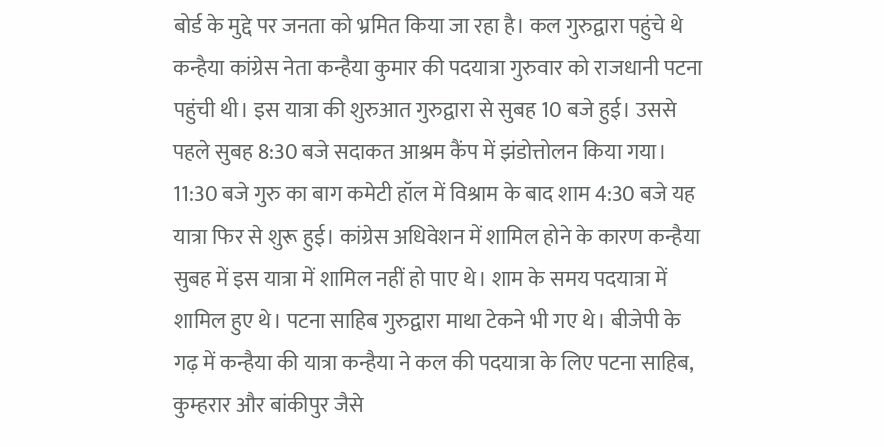बोर्ड के मुद्दे पर जनता को भ्रमित किया जा रहा है। कल गुरुद्वारा पहुंचे थे कन्हैया कांग्रेस नेता कन्हैया कुमार की पदयात्रा गुरुवार को राजधानी पटना पहुंची थी। इस यात्रा की शुरुआत गुरुद्वारा से सुबह 10 बजे हुई। उससे पहले सुबह 8:30 बजे सदाकत आश्रम कैंप में झंडोत्तोलन किया गया। 11:30 बजे गुरु का बाग कमेटी हॉल में विश्राम के बाद शाम 4:30 बजे यह यात्रा फिर से शुरू हुई। कांग्रेस अधिवेशन में शामिल होने के कारण कन्हैया सुबह में इस यात्रा में शामिल नहीं हो पाए थे। शाम के समय पदयात्रा में शामिल हुए थे। पटना साहिब गुरुद्वारा माथा टेकने भी गए थे। बीजेपी के गढ़ में कन्हैया की यात्रा कन्हैया ने कल की पदयात्रा के लिए पटना साहिब, कुम्हरार और बांकीपुर जैसे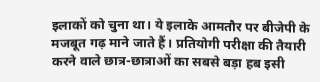इलाकों को चुना था। ये इलाके आमतौर पर बीजेपी के मजबूत गढ़ माने जाते हैं। प्रतियोगी परीक्षा की तैयारी करने वाले छात्र-छात्राओं का सबसे बड़ा हब इसी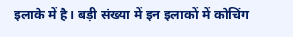इलाके में है। बड़ी संख्या में इन इलाकों में कोचिंग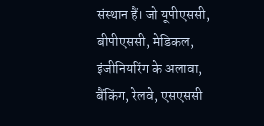संस्थान हैं। जो यूपीएससी, बीपीएससी, मेडिकल, इंजीनियरिंग के अलावा, बैंकिंग, रेलवे, एसएससी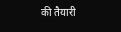की तैयारी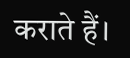कराते हैं।